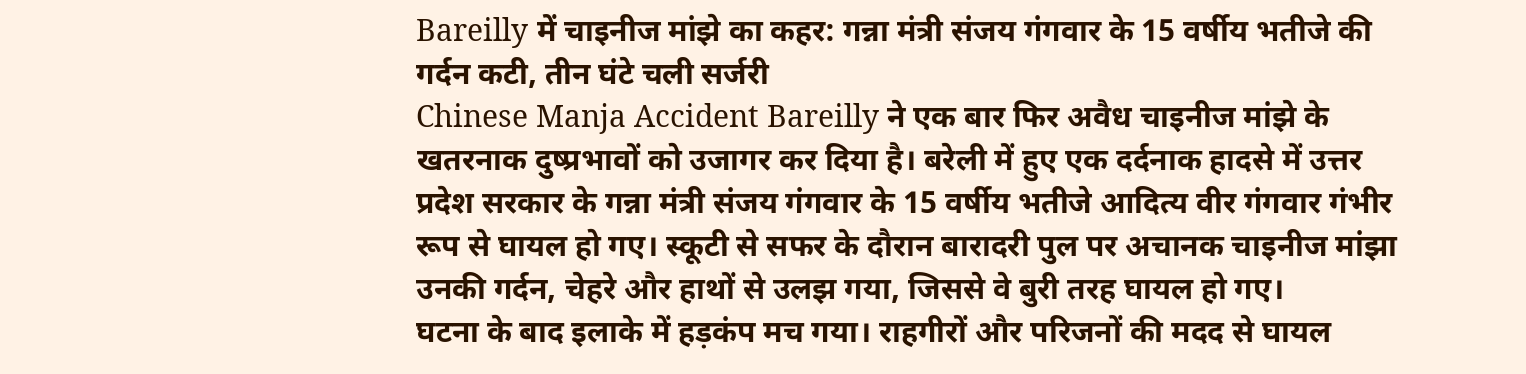Bareilly में चाइनीज मांझे का कहर: गन्ना मंत्री संजय गंगवार के 15 वर्षीय भतीजे की गर्दन कटी, तीन घंटे चली सर्जरी
Chinese Manja Accident Bareilly ने एक बार फिर अवैध चाइनीज मांझे के खतरनाक दुष्प्रभावों को उजागर कर दिया है। बरेली में हुए एक दर्दनाक हादसे में उत्तर प्रदेश सरकार के गन्ना मंत्री संजय गंगवार के 15 वर्षीय भतीजे आदित्य वीर गंगवार गंभीर रूप से घायल हो गए। स्कूटी से सफर के दौरान बारादरी पुल पर अचानक चाइनीज मांझा उनकी गर्दन, चेहरे और हाथों से उलझ गया, जिससे वे बुरी तरह घायल हो गए।
घटना के बाद इलाके में हड़कंप मच गया। राहगीरों और परिजनों की मदद से घायल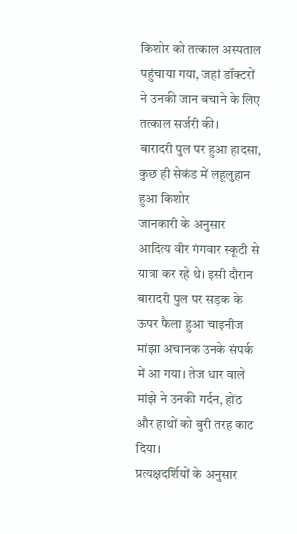किशोर को तत्काल अस्पताल पहुंचाया गया, जहां डॉक्टरों ने उनकी जान बचाने के लिए तत्काल सर्जरी की।
बारादरी पुल पर हुआ हादसा, कुछ ही सेकंड में लहूलुहान हुआ किशोर
जानकारी के अनुसार आदित्य वीर गंगवार स्कूटी से यात्रा कर रहे थे। इसी दौरान बारादरी पुल पर सड़क के ऊपर फैला हुआ चाइनीज मांझा अचानक उनके संपर्क में आ गया। तेज धार वाले मांझे ने उनकी गर्दन, होंठ और हाथों को बुरी तरह काट दिया।
प्रत्यक्षदर्शियों के अनुसार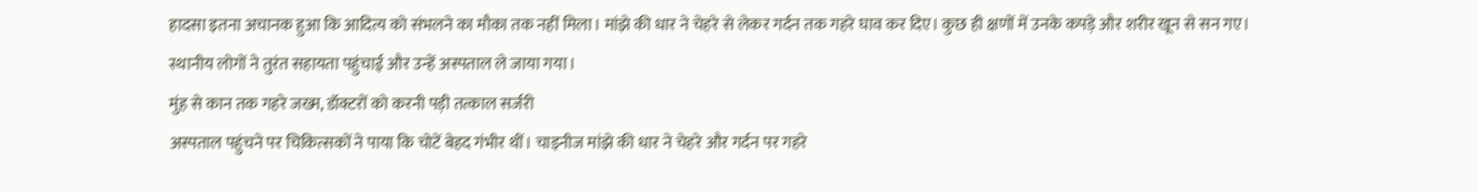हादसा इतना अचानक हुआ कि आदित्य को संभलने का मौका तक नहीं मिला। मांझे की धार ने चेहरे से लेकर गर्दन तक गहरे घाव कर दिए। कुछ ही क्षणों में उनके कपड़े और शरीर खून से सन गए।
स्थानीय लोगों ने तुरंत सहायता पहुंचाई और उन्हें अस्पताल ले जाया गया।
मुंह से कान तक गहरे जख्म, डॉक्टरों को करनी पड़ी तत्काल सर्जरी
अस्पताल पहुंचने पर चिकित्सकों ने पाया कि चोटें बेहद गंभीर थीं। चाइनीज मांझे की धार ने चेहरे और गर्दन पर गहरे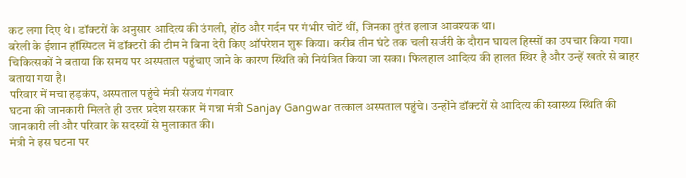कट लगा दिए थे। डॉक्टरों के अनुसार आदित्य की उंगली, होंठ और गर्दन पर गंभीर चोटें थीं, जिनका तुरंत इलाज आवश्यक था।
बरेली के ईशान हॉस्पिटल में डॉक्टरों की टीम ने बिना देरी किए ऑपरेशन शुरू किया। करीब तीन घंटे तक चली सर्जरी के दौरान घायल हिस्सों का उपचार किया गया।
चिकित्सकों ने बताया कि समय पर अस्पताल पहुंचाए जाने के कारण स्थिति को नियंत्रित किया जा सका। फिलहाल आदित्य की हालत स्थिर है और उन्हें खतरे से बाहर बताया गया है।
परिवार में मचा हड़कंप, अस्पताल पहुंचे मंत्री संजय गंगवार
घटना की जानकारी मिलते ही उत्तर प्रदेश सरकार में गन्ना मंत्री Sanjay Gangwar तत्काल अस्पताल पहुंचे। उन्होंने डॉक्टरों से आदित्य की स्वास्थ्य स्थिति की जानकारी ली और परिवार के सदस्यों से मुलाकात की।
मंत्री ने इस घटना पर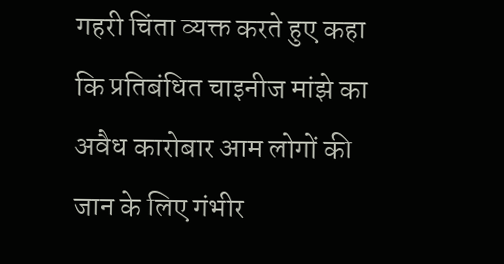गहरी चिंता व्यक्त करते हुए कहा कि प्रतिबंधित चाइनीज मांझे का अवैध कारोबार आम लोगों की जान के लिए गंभीर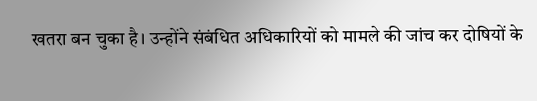खतरा बन चुका है। उन्होंने संबंधित अधिकारियों को मामले की जांच कर दोषियों के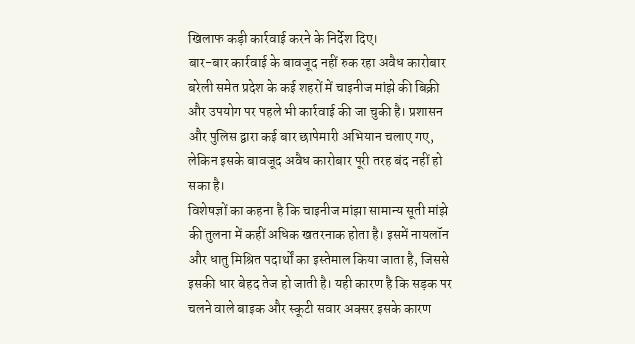खिलाफ कड़ी कार्रवाई करने के निर्देश दिए।
बार-बार कार्रवाई के बावजूद नहीं रुक रहा अवैध कारोबार
बरेली समेत प्रदेश के कई शहरों में चाइनीज मांझे की बिक्री और उपयोग पर पहले भी कार्रवाई की जा चुकी है। प्रशासन और पुलिस द्वारा कई बार छापेमारी अभियान चलाए गए, लेकिन इसके बावजूद अवैध कारोबार पूरी तरह बंद नहीं हो सका है।
विशेषज्ञों का कहना है कि चाइनीज मांझा सामान्य सूती मांझे की तुलना में कहीं अधिक खतरनाक होता है। इसमें नायलॉन और धातु मिश्रित पदार्थों का इस्तेमाल किया जाता है, जिससे इसकी धार बेहद तेज हो जाती है। यही कारण है कि सड़क पर चलने वाले बाइक और स्कूटी सवार अक्सर इसके कारण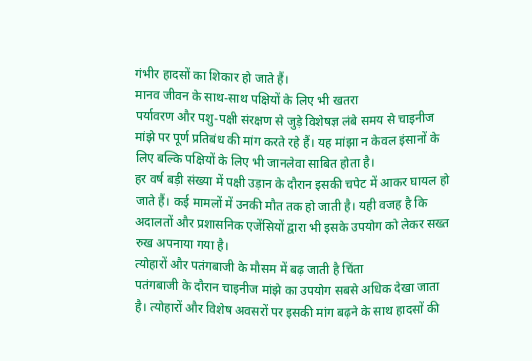गंभीर हादसों का शिकार हो जाते हैं।
मानव जीवन के साथ-साथ पक्षियों के लिए भी खतरा
पर्यावरण और पशु-पक्षी संरक्षण से जुड़े विशेषज्ञ लंबे समय से चाइनीज मांझे पर पूर्ण प्रतिबंध की मांग करते रहे हैं। यह मांझा न केवल इंसानों के लिए बल्कि पक्षियों के लिए भी जानलेवा साबित होता है।
हर वर्ष बड़ी संख्या में पक्षी उड़ान के दौरान इसकी चपेट में आकर घायल हो जाते हैं। कई मामलों में उनकी मौत तक हो जाती है। यही वजह है कि अदालतों और प्रशासनिक एजेंसियों द्वारा भी इसके उपयोग को लेकर सख्त रुख अपनाया गया है।
त्योहारों और पतंगबाजी के मौसम में बढ़ जाती है चिंता
पतंगबाजी के दौरान चाइनीज मांझे का उपयोग सबसे अधिक देखा जाता है। त्योहारों और विशेष अवसरों पर इसकी मांग बढ़ने के साथ हादसों की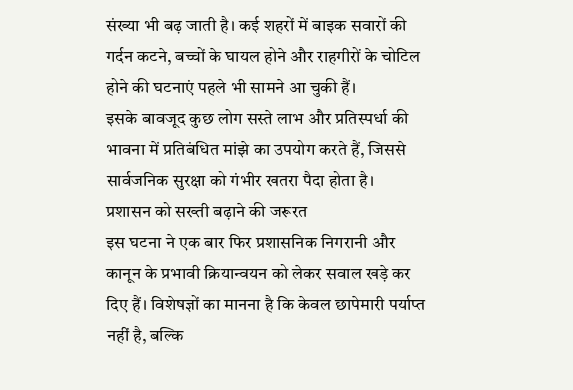संख्या भी बढ़ जाती है। कई शहरों में बाइक सवारों की गर्दन कटने, बच्चों के घायल होने और राहगीरों के चोटिल होने की घटनाएं पहले भी सामने आ चुकी हैं।
इसके बावजूद कुछ लोग सस्ते लाभ और प्रतिस्पर्धा की भावना में प्रतिबंधित मांझे का उपयोग करते हैं, जिससे सार्वजनिक सुरक्षा को गंभीर खतरा पैदा होता है।
प्रशासन को सख्ती बढ़ाने की जरूरत
इस घटना ने एक बार फिर प्रशासनिक निगरानी और कानून के प्रभावी क्रियान्वयन को लेकर सवाल खड़े कर दिए हैं। विशेषज्ञों का मानना है कि केवल छापेमारी पर्याप्त नहीं है, बल्कि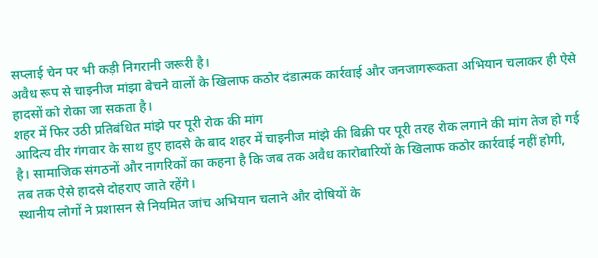सप्लाई चेन पर भी कड़ी निगरानी जरूरी है।
अवैध रूप से चाइनीज मांझा बेचने वालों के खिलाफ कठोर दंडात्मक कार्रवाई और जनजागरूकता अभियान चलाकर ही ऐसे हादसों को रोका जा सकता है।
शहर में फिर उठी प्रतिबंधित मांझे पर पूरी रोक की मांग
आदित्य वीर गंगवार के साथ हुए हादसे के बाद शहर में चाइनीज मांझे की बिक्री पर पूरी तरह रोक लगाने की मांग तेज हो गई है। सामाजिक संगठनों और नागरिकों का कहना है कि जब तक अवैध कारोबारियों के खिलाफ कठोर कार्रवाई नहीं होगी, तब तक ऐसे हादसे दोहराए जाते रहेंगे।
स्थानीय लोगों ने प्रशासन से नियमित जांच अभियान चलाने और दोषियों के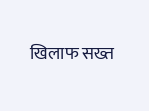खिलाफ सख्त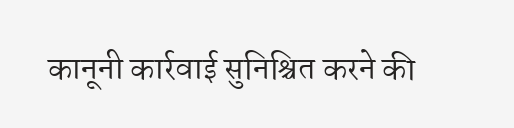कानूनी कार्रवाई सुनिश्चित करने की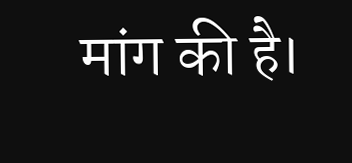मांग की है।